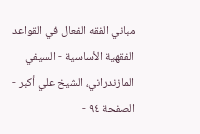مباني الفقه الفعال في القواعد الفقهية الأساسية - السيفي المازندراني، الشيخ علي أكبر - الصفحة ٩٤ -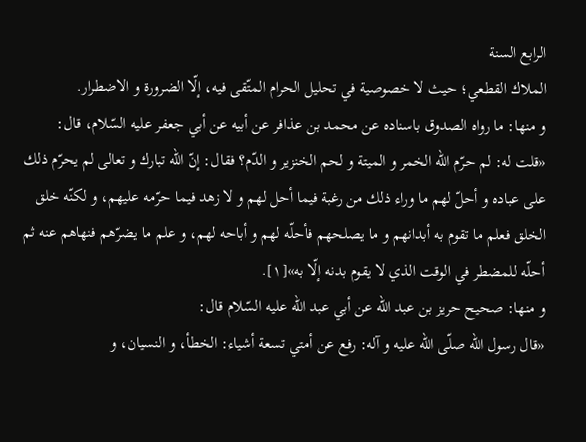الرابع السنة
الملاك القطعي؛ حيث لا خصوصية في تحليل الحرام المتّقى فيه، إلّا الضرورة و الاضطرار.
و منها: ما رواه الصدوق باسناده عن محمد بن عذافر عن أبيه عن أبي جعفر عليه السّلام، قال:
«قلت له: لم حرّم اللّه الخمر و الميتة و لحم الخنزير و الدّم؟ فقال: إنّ اللّه تبارك و تعالى لم يحرّم ذلك على عباده و أحلّ لهم ما وراء ذلك من رغبة فيما أحل لهم و لا زهد فيما حرّمه عليهم، و لكنّه خلق الخلق فعلم ما تقوم به أبدانهم و ما يصلحهم فأحلّه لهم و أباحه لهم، و علم ما يضرّهم فنهاهم عنه ثم أحلّه للمضطر في الوقت الذي لا يقوم بدنه إلّا به»[١].
و منها: صحيح حريز بن عبد اللّه عن أبي عبد اللّه عليه السّلام قال:
«قال رسول اللّه صلّى اللّه عليه و آله: رفع عن أمتي تسعة أشياء: الخطأ، و النسيان، و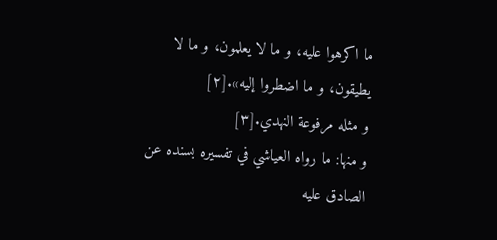ما اكرهوا عليه، و ما لا يعلمون، و ما لا يطيقون، و ما اضطروا إليه».[٢]
و مثله مرفوعة النهدي.[٣]
و منها: ما رواه العياشي في تفسيره بسنده عن الصادق عليه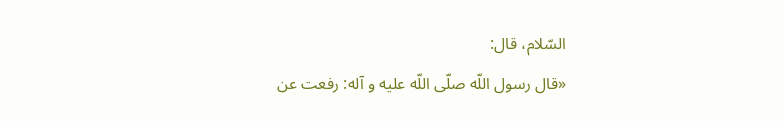السّلام، قال:
«قال رسول اللّه صلّى اللّه عليه و آله: رفعت عن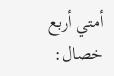أمتي أربع خصال: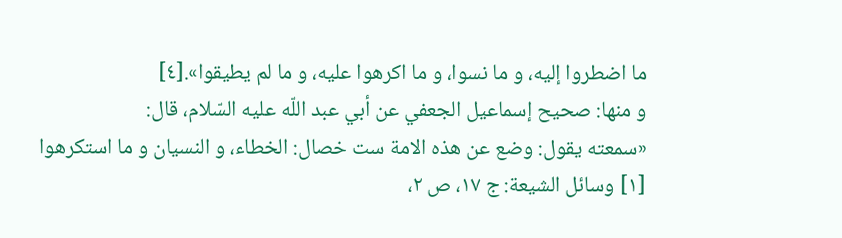ما اضطروا إليه، و ما نسوا، و ما اكرهوا عليه، و ما لم يطيقوا».[٤]
و منها: صحيح إسماعيل الجعفي عن أبي عبد اللّه عليه السّلام، قال:
«سمعته يقول: وضع عن هذه الامة ست خصال: الخطاء، و النسيان و ما استكرهوا
[١] وسائل الشيعة: ج ١٧، ص ٢،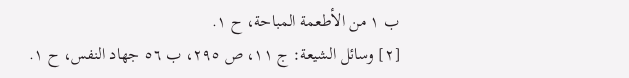ب ١ من الأطعمة المباحة، ح ١.
[٢] وسائل الشيعة: ج ١١، ص ٢٩٥، ب ٥٦ جهاد النفس، ح ١.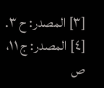[٣] المصدر: ح ٣.
[٤] المصدر: ج ١١، ص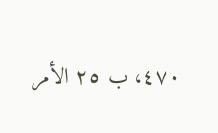٤٧٠، ب ٢٥ الأمر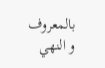بالمعروف و النهي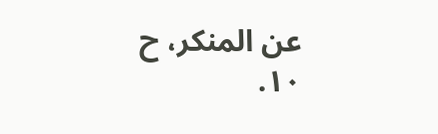عن المنكر، ح ١٠.